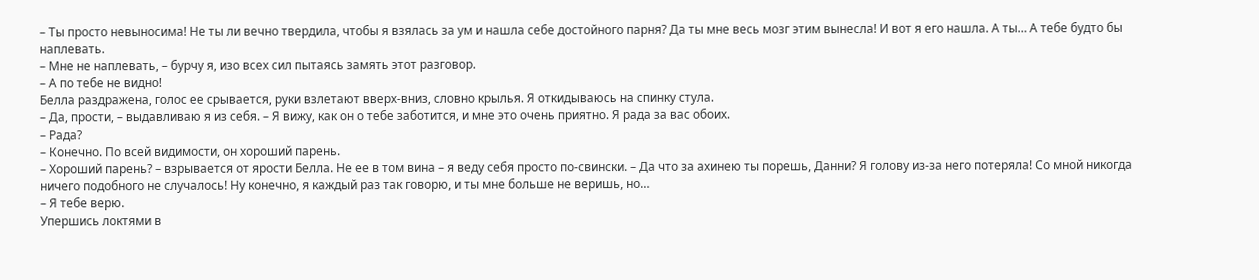– Ты просто невыносима! Не ты ли вечно твердила, чтобы я взялась за ум и нашла себе достойного парня? Да ты мне весь мозг этим вынесла! И вот я его нашла. А ты… А тебе будто бы наплевать.
– Мне не наплевать, – бурчу я, изо всех сил пытаясь замять этот разговор.
– А по тебе не видно!
Белла раздражена, голос ее срывается, руки взлетают вверх-вниз, словно крылья. Я откидываюсь на спинку стула.
– Да, прости, – выдавливаю я из себя. – Я вижу, как он о тебе заботится, и мне это очень приятно. Я рада за вас обоих.
– Рада?
– Конечно. По всей видимости, он хороший парень.
– Хороший парень? – взрывается от ярости Белла. Не ее в том вина – я веду себя просто по-свински. – Да что за ахинею ты порешь, Данни? Я голову из-за него потеряла! Со мной никогда ничего подобного не случалось! Ну конечно, я каждый раз так говорю, и ты мне больше не веришь, но…
– Я тебе верю.
Упершись локтями в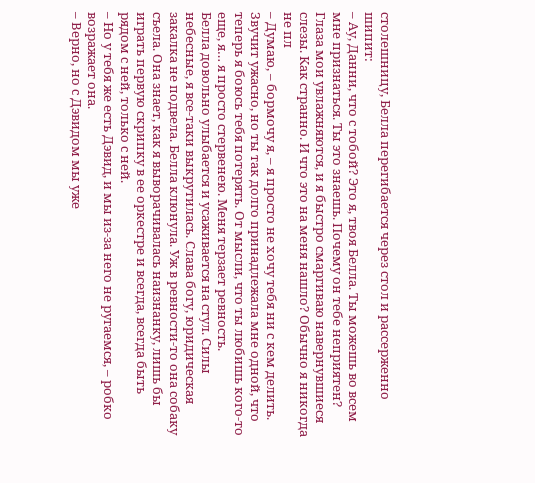столешницу, Белла перегибается через стол и рассерженно шипит:
– Ау, Данни, что с тобой? Это я, твоя Белла. Ты можешь во всем мне признаться. Ты это знаешь. Почему он тебе неприятен?
Глаза мои увлажняются, и я быстро смаргиваю навернувшиеся слезы. Как странно. И что это на меня нашло? Обычно я никогда не пл
– Думаю, – бормочу я, – я просто не хочу тебя ни с кем делить. Звучит ужасно, но ты так долго принадлежала мне одной, что теперь я боюсь тебя потерять. От мысли, что ты любишь кого-то еще, я… я просто стервенею. Меня терзает ревность.
Белла довольно улыбается и усаживается на стул. Силы небесные, я все-таки выкрутилась. Слава богу, юридическая закалка не подвела. Белла клюнула. Уж в ревности-то она собаку съела. Она знает, как я выворачивалась наизнанку, лишь бы играть первую скрипку в ее оркестре и всегда, всегда быть рядом с ней, только с ней.
– Но у тебя же есть Дэвид, и мы из-за него не ругаемся, – робко возражает она.
– Верно, но с Дэвидом мы уже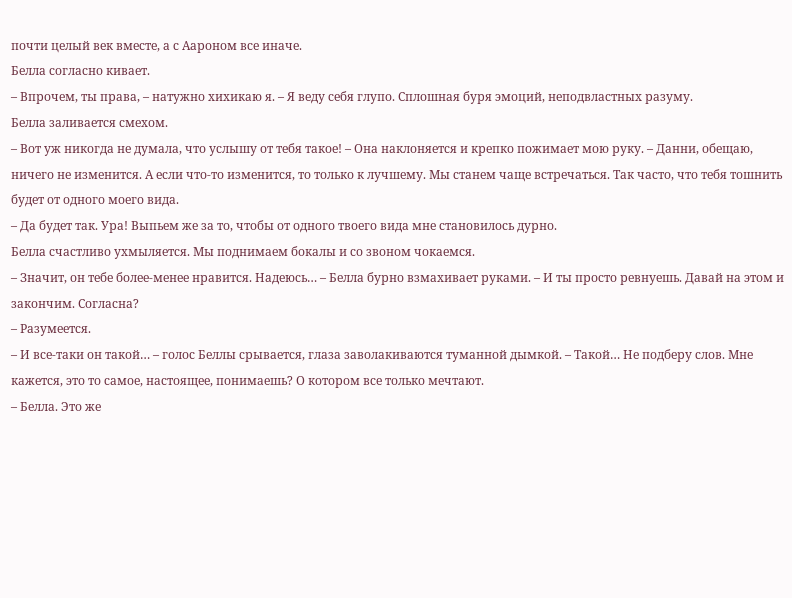почти целый век вместе, а с Аароном все иначе.
Белла согласно кивает.
– Впрочем, ты права, – натужно хихикаю я. – Я веду себя глупо. Сплошная буря эмоций, неподвластных разуму.
Белла заливается смехом.
– Вот уж никогда не думала, что услышу от тебя такое! – Она наклоняется и крепко пожимает мою руку. – Данни, обещаю, ничего не изменится. А если что-то изменится, то только к лучшему. Мы станем чаще встречаться. Так часто, что тебя тошнить будет от одного моего вида.
– Да будет так. Ура! Выпьем же за то, чтобы от одного твоего вида мне становилось дурно.
Белла счастливо ухмыляется. Мы поднимаем бокалы и со звоном чокаемся.
– Значит, он тебе более-менее нравится. Надеюсь… – Белла бурно взмахивает руками. – И ты просто ревнуешь. Давай на этом и закончим. Согласна?
– Разумеется.
– И все-таки он такой… – голос Беллы срывается, глаза заволакиваются туманной дымкой. – Такой… Не подберу слов. Мне кажется, это то самое, настоящее, понимаешь? О котором все только мечтают.
– Белла. Это же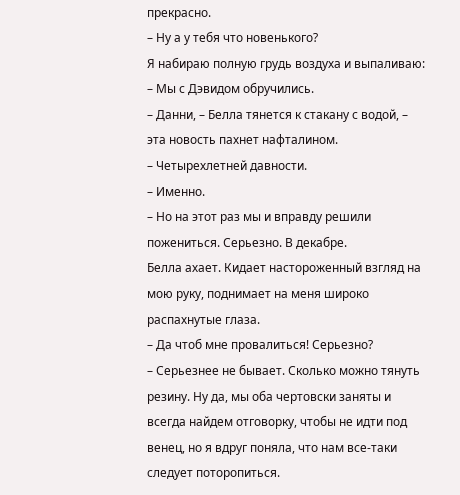прекрасно.
– Ну а у тебя что новенького?
Я набираю полную грудь воздуха и выпаливаю:
– Мы с Дэвидом обручились.
– Данни, – Белла тянется к стакану с водой, – эта новость пахнет нафталином.
– Четырехлетней давности.
– Именно.
– Но на этот раз мы и вправду решили пожениться. Серьезно. В декабре.
Белла ахает. Кидает настороженный взгляд на мою руку, поднимает на меня широко распахнутые глаза.
– Да чтоб мне провалиться! Серьезно?
– Серьезнее не бывает. Сколько можно тянуть резину. Ну да, мы оба чертовски заняты и всегда найдем отговорку, чтобы не идти под венец, но я вдруг поняла, что нам все-таки следует поторопиться.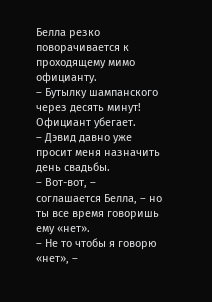Белла резко поворачивается к проходящему мимо официанту.
– Бутылку шампанского через десять минут!
Официант убегает.
– Дэвид давно уже просит меня назначить день свадьбы.
– Вот-вот, – соглашается Белла, – но ты все время говоришь ему «нет».
– Не то чтобы я говорю «нет», –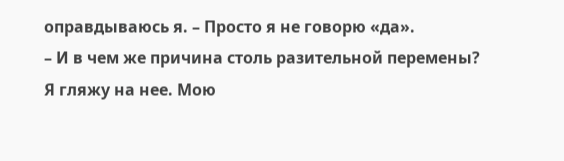оправдываюсь я. – Просто я не говорю «да».
– И в чем же причина столь разительной перемены?
Я гляжу на нее. Мою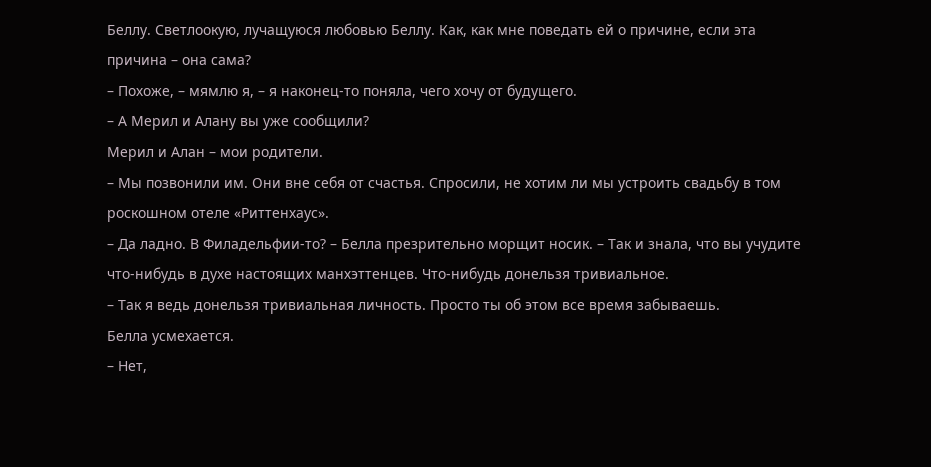Беллу. Светлоокую, лучащуюся любовью Беллу. Как, как мне поведать ей о причине, если эта причина – она сама?
– Похоже, – мямлю я, – я наконец-то поняла, чего хочу от будущего.
– А Мерил и Алану вы уже сообщили?
Мерил и Алан – мои родители.
– Мы позвонили им. Они вне себя от счастья. Спросили, не хотим ли мы устроить свадьбу в том роскошном отеле «Риттенхаус».
– Да ладно. В Филадельфии-то? – Белла презрительно морщит носик. – Так и знала, что вы учудите что-нибудь в духе настоящих манхэттенцев. Что-нибудь донельзя тривиальное.
– Так я ведь донельзя тривиальная личность. Просто ты об этом все время забываешь.
Белла усмехается.
– Нет,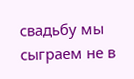свадьбу мы сыграем не в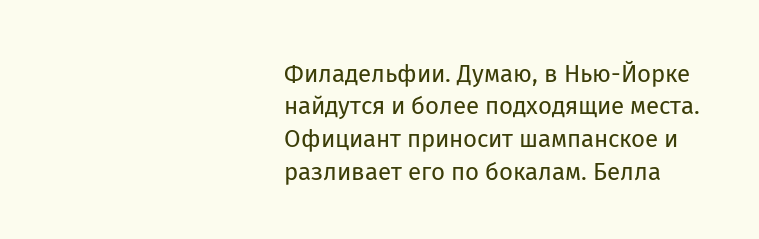Филадельфии. Думаю, в Нью-Йорке найдутся и более подходящие места.
Официант приносит шампанское и разливает его по бокалам. Белла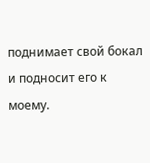поднимает свой бокал и подносит его к моему.